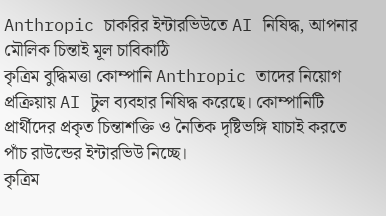Anthropic চাকরির ইন্টারভিউতে AI নিষিদ্ধ, আপনার মৌলিক চিন্তাই মূল চাবিকাঠি
কৃত্রিম বুদ্ধিমত্তা কোম্পানি Anthropic তাদের নিয়োগ প্রক্রিয়ায় AI টুল ব্যবহার নিষিদ্ধ করেছে। কোম্পানিটি প্রার্থীদের প্রকৃত চিন্তাশক্তি ও নৈতিক দৃষ্টিভঙ্গি যাচাই করতে পাঁচ রাউন্ডের ইন্টারভিউ নিচ্ছে।
কৃত্রিম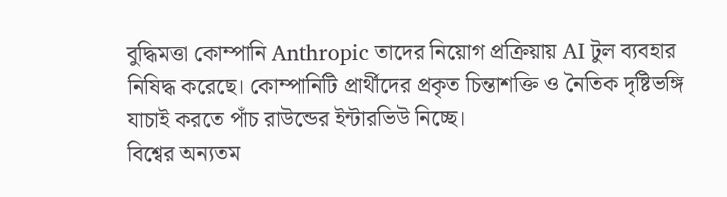বুদ্ধিমত্তা কোম্পানি Anthropic তাদের নিয়োগ প্রক্রিয়ায় AI টুল ব্যবহার নিষিদ্ধ করেছে। কোম্পানিটি প্রার্থীদের প্রকৃত চিন্তাশক্তি ও নৈতিক দৃষ্টিভঙ্গি যাচাই করতে পাঁচ রাউন্ডের ইন্টারভিউ নিচ্ছে।
বিশ্বের অন্যতম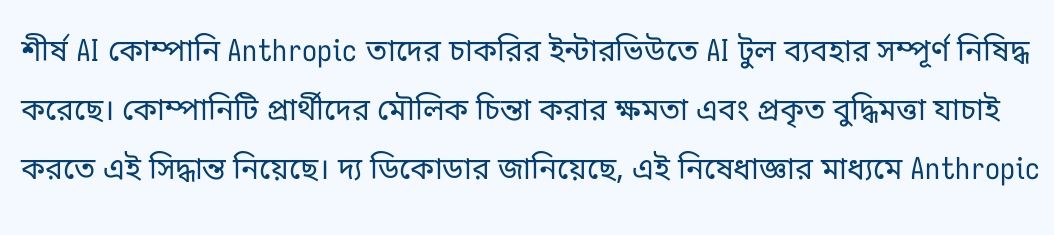শীর্ষ AI কোম্পানি Anthropic তাদের চাকরির ইন্টারভিউতে AI টুল ব্যবহার সম্পূর্ণ নিষিদ্ধ করেছে। কোম্পানিটি প্রার্থীদের মৌলিক চিন্তা করার ক্ষমতা এবং প্রকৃত বুদ্ধিমত্তা যাচাই করতে এই সিদ্ধান্ত নিয়েছে। দ্য ডিকোডার জানিয়েছে, এই নিষেধাজ্ঞার মাধ্যমে Anthropic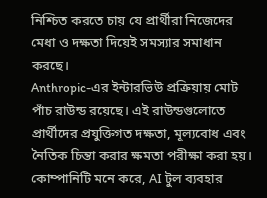নিশ্চিত করতে চায় যে প্রার্থীরা নিজেদের মেধা ও দক্ষতা দিয়েই সমস্যার সমাধান করছে।
Anthropic-এর ইন্টারভিউ প্রক্রিয়ায় মোট পাঁচ রাউন্ড রয়েছে। এই রাউন্ডগুলোতে প্রার্থীদের প্রযুক্তিগত দক্ষতা, মূল্যবোধ এবং নৈতিক চিন্তা করার ক্ষমতা পরীক্ষা করা হয়। কোম্পানিটি মনে করে, AI টুল ব্যবহার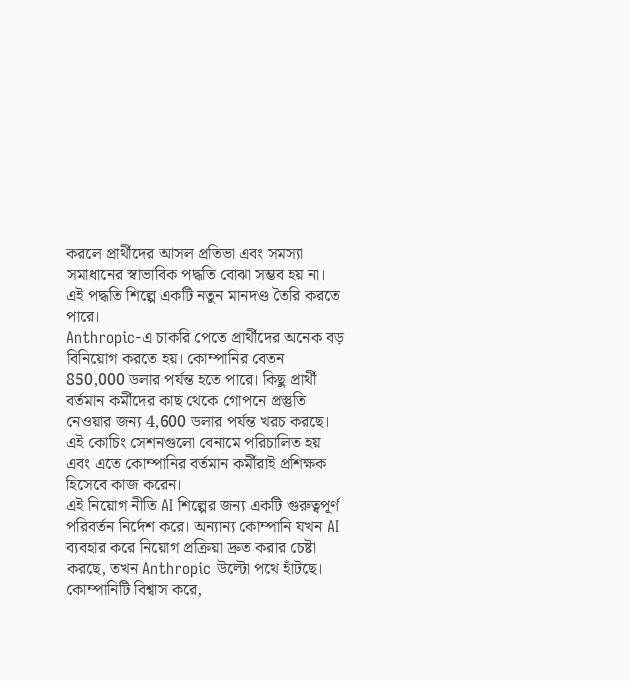করলে প্রার্থীদের আসল প্রতিভা এবং সমস্যা সমাধানের স্বাভাবিক পদ্ধতি বোঝা সম্ভব হয় না। এই পদ্ধতি শিল্পে একটি নতুন মানদণ্ড তৈরি করতে পারে।
Anthropic-এ চাকরি পেতে প্রার্থীদের অনেক বড় বিনিয়োগ করতে হয়। কোম্পানির বেতন 850,000 ডলার পর্যন্ত হতে পারে। কিছু প্রার্থী বর্তমান কর্মীদের কাছ থেকে গোপনে প্রস্তুতি নেওয়ার জন্য 4,600 ডলার পর্যন্ত খরচ করছে। এই কোচিং সেশনগুলো বেনামে পরিচালিত হয় এবং এতে কোম্পানির বর্তমান কর্মীরাই প্রশিক্ষক হিসেবে কাজ করেন।
এই নিয়োগ নীতি AI শিল্পের জন্য একটি গুরুত্বপূর্ণ পরিবর্তন নির্দেশ করে। অন্যান্য কোম্পানি যখন AI ব্যবহার করে নিয়োগ প্রক্রিয়া দ্রুত করার চেষ্টা করছে, তখন Anthropic উল্টো পথে হাঁটছে। কোম্পানিটি বিশ্বাস করে,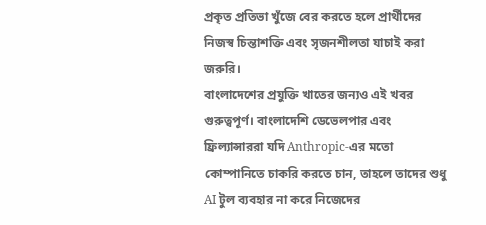প্রকৃত প্রতিভা খুঁজে বের করতে হলে প্রার্থীদের নিজস্ব চিন্তাশক্তি এবং সৃজনশীলতা যাচাই করা জরুরি।
বাংলাদেশের প্রযুক্তি খাতের জন্যও এই খবর গুরুত্বপূর্ণ। বাংলাদেশি ডেভেলপার এবং ফ্রিল্যান্সাররা যদি Anthropic-এর মতো কোম্পানিতে চাকরি করতে চান, তাহলে তাদের শুধু AI টুল ব্যবহার না করে নিজেদের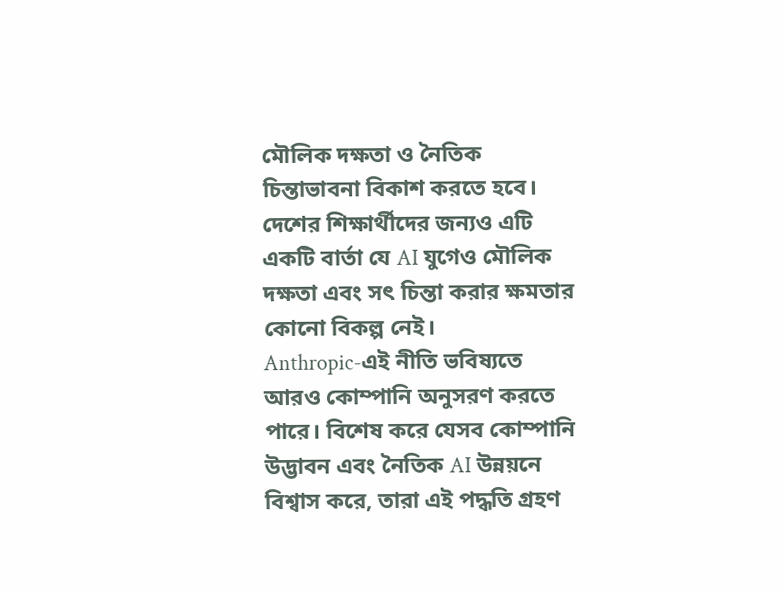মৌলিক দক্ষতা ও নৈতিক চিন্তাভাবনা বিকাশ করতে হবে। দেশের শিক্ষার্থীদের জন্যও এটি একটি বার্তা যে AI যুগেও মৌলিক দক্ষতা এবং সৎ চিন্তা করার ক্ষমতার কোনো বিকল্প নেই।
Anthropic-এই নীতি ভবিষ্যতে আরও কোম্পানি অনুসরণ করতে পারে। বিশেষ করে যেসব কোম্পানি উদ্ভাবন এবং নৈতিক AI উন্নয়নে বিশ্বাস করে, তারা এই পদ্ধতি গ্রহণ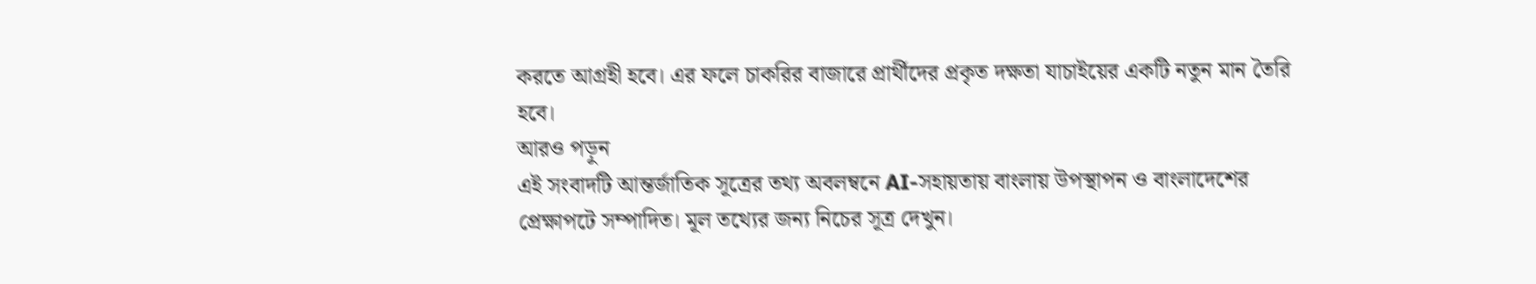করতে আগ্রহী হবে। এর ফলে চাকরির বাজারে প্রার্থীদের প্রকৃত দক্ষতা যাচাইয়ের একটি নতুন মান তৈরি হবে।
আরও পড়ুন
এই সংবাদটি আন্তর্জাতিক সূত্রের তথ্য অবলম্বনে AI-সহায়তায় বাংলায় উপস্থাপন ও বাংলাদেশের প্রেক্ষাপটে সম্পাদিত। মূল তথ্যের জন্য নিচের সূত্র দেখুন।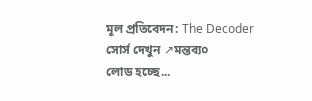মূল প্রতিবেদন: The Decoder
সোর্স দেখুন ↗মন্তব্য০
লোড হচ্ছে...